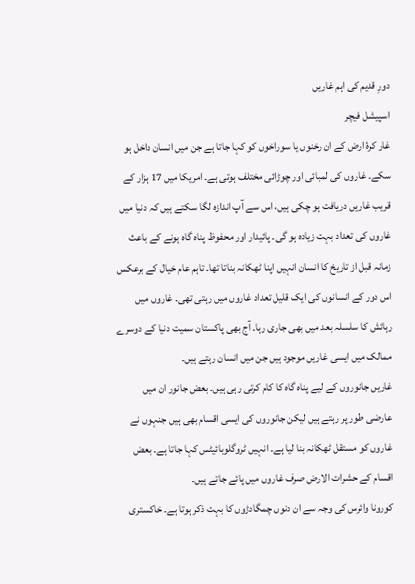دورِ قدیم کی اہم غاریں
اسپیشل فیچر
غار کرۂ ارض کے ان رخنوں یا سوراخوں کو کہا جاتا ہے جن میں انسان داخل ہو سکے۔ غاروں کی لمبائی اور چوڑائی مختلف ہوتی ہے۔ امریکا میں 17 ہزار کے قریب غاریں دریافت ہو چکی ہیں، اس سے آپ اندازہ لگا سکتے ہیں کہ دنیا میں غاروں کی تعداد بہت زیادہ ہو گی۔ پائیدار اور محفوظ پناہ گاہ ہونے کے باعث زمانہ قبل از تاریخ کا انسان انہیں اپنا ٹھکانہ بناتا تھا۔ تاہم عام خیال کے برعکس اس دور کے انسانوں کی ایک قلیل تعداد غاروں میں رہتی تھی۔ غاروں میں رہائش کا سلسلہ بعد میں بھی جاری رہا۔ آج بھی پاکستان سمیت دنیا کے دوسرے ممالک میں ایسی غاریں موجود ہیں جن میں انسان رہتے ہیں۔
غاریں جانوروں کے لیے پناہ گاہ کا کام کرتی رہی ہیں۔ بعض جانور ان میں عارضی طور پر رہتے ہیں لیکن جانوروں کی ایسی اقسام بھی ہیں جنہوں نے غاروں کو مستقل ٹھکانہ بنا لیا ہے۔ انہیں ٹروگلوبائیٹس کہا جاتا ہے۔ بعض اقسام کے حشرات الارض صرف غاروں میں پائے جاتے ہیں۔
کورونا وائرس کی وجہ سے ان دنوں چمگادڑوں کا بہت ذکر ہوتا ہے۔ خاکستری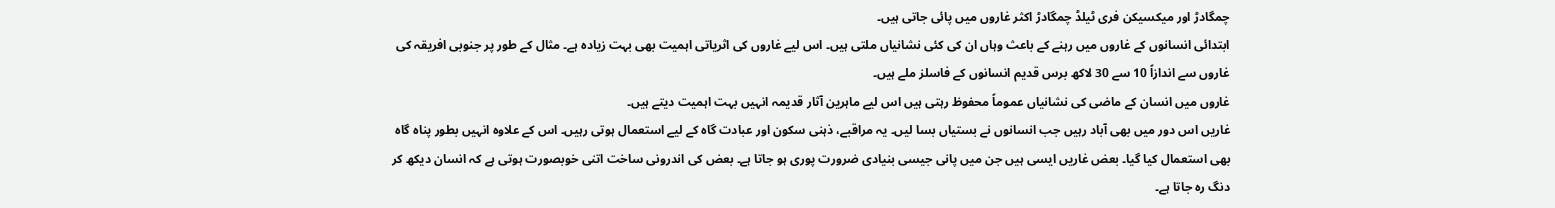چمگادڑ اور میکسیکن فری ٹیلڈ چمگادڑ اکثر غاروں میں پائی جاتی ہیں۔
ابتدائی انسانوں کے غاروں میں رہنے کے باعث وہاں ان کی کئی نشانیاں ملتی ہیں۔ اس لیے غاروں کی اثریاتی اہمیت بھی بہت زیادہ ہے۔ مثال کے طور پر جنوبی افریقہ کی غاروں سے اندازاً 10 سے 30 لاکھ برس قدیم انسانوں کے فاسلز ملے ہیں۔
غاروں میں انسان کے ماضی کی نشانیاں عموماً محفوظ رہتی ہیں اس لیے ماہرین آثار قدیمہ انہیں بہت اہمیت دیتے ہیں۔
غاریں اس دور میں بھی آباد رہیں جب انسانوں نے بستیاں بسا لیں۔ یہ مراقبے، ذہنی سکون اور عبادت گاہ کے لیے استعمال ہوتی رہیں۔ اس کے علاوہ انہیں بطور پناہ گاہ بھی استعمال کیا گیا۔ بعض غاریں ایسی ہیں جن میں پانی جیسی بنیادی ضرورت پوری ہو جاتا ہے۔ بعض کی اندرونی ساخت اتنی خوبصورت ہوتی ہے کہ انسان دیکھ کر دنگ رہ جاتا ہے۔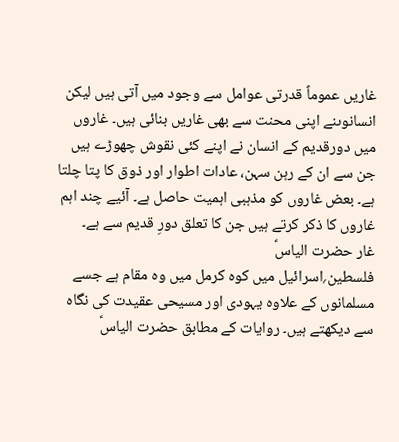غاریں عموماً قدرتی عوامل سے وجود میں آتی ہیں لیکن انسانوںنے اپنی محنت سے بھی غاریں بنائی ہیں۔ غاروں میں دورقدیم کے انسان نے اپنے کئی نقوش چھوڑے ہیں جن سے ان کے رہن سہن، عادات اطوار اور ذوق کا پتا چلتا ہے۔ بعض غاروں کو مذہبی اہمیت حاصل ہے۔ آئیے چند اہم غاروں کا ذکر کرتے ہیں جن کا تعلق دورِ قدیم سے ہے۔
غار حضرت الیاسؑ
فلسطین؍اسرائیل میں کوہ کرمل میں وہ مقام ہے جسے مسلمانوں کے علاوہ یہودی اور مسیحی عقیدت کی نگاہ سے دیکھتے ہیں۔ روایات کے مطابق حضرت الیاسؑ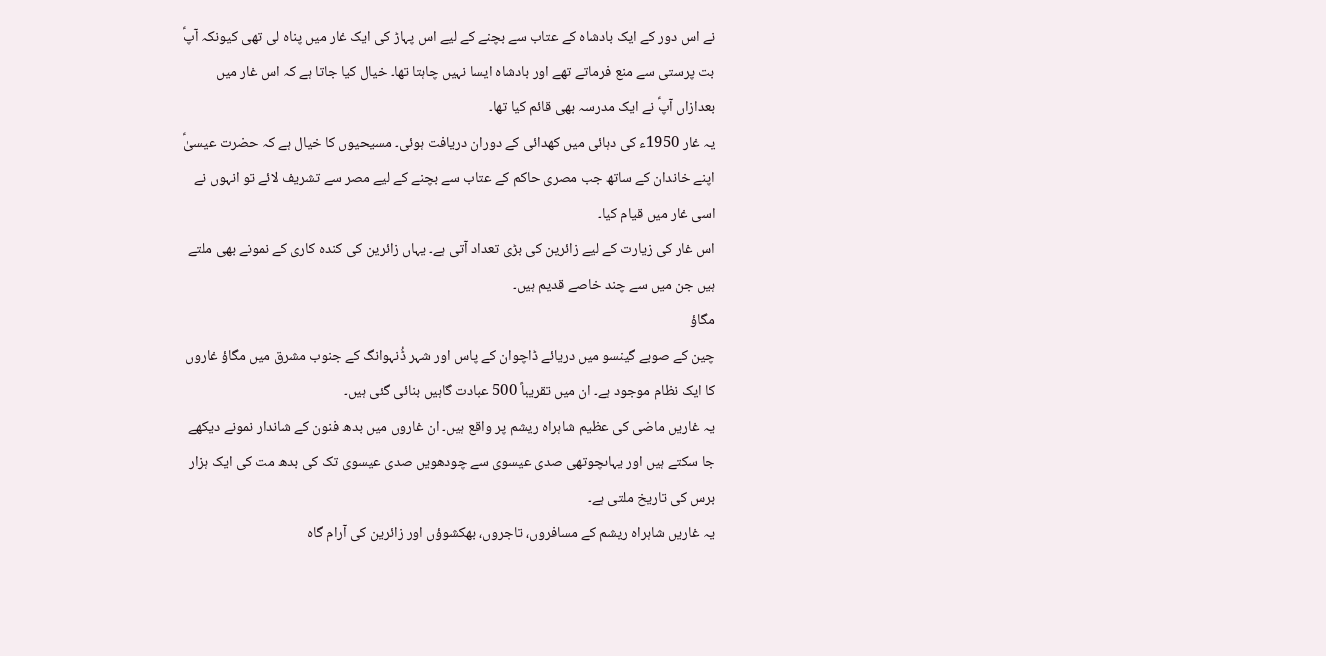نے اس دور کے ایک بادشاہ کے عتاب سے بچنے کے لیے اس پہاڑ کی ایک غار میں پناہ لی تھی کیونکہ آپؑ بت پرستی سے منع فرماتے تھے اور بادشاہ ایسا نہیں چاہتا تھا۔ خیال کیا جاتا ہے کہ اس غار میں بعدازاں آپؑ نے ایک مدرسہ بھی قائم کیا تھا۔
یہ غار 1950ء کی دہائی میں کھدائی کے دوران دریافت ہوئی۔ مسیحیوں کا خیال ہے کہ حضرت عیسیٰؑ اپنے خاندان کے ساتھ جب مصری حاکم کے عتاب سے بچنے کے لیے مصر سے تشریف لائے تو انہوں نے اسی غار میں قیام کیا۔
اس غار کی زیارت کے لیے زائرین کی بڑی تعداد آتی ہے۔ یہاں زائرین کی کندہ کاری کے نمونے بھی ملتے ہیں جن میں سے چند خاصے قدیم ہیں۔
مگاؤ
چین کے صوبے گینسو میں دریائے ڈاچوان کے پاس اور شہر ڈُنہوانگ کے جنوب مشرق میں مگاؤ غاروں کا ایک نظام موجود ہے۔ ان میں تقریباً 500 عبادت گاہیں بنائی گئی ہیں۔
یہ غاریں ماضی کی عظیم شاہراہ ریشم پر واقع ہیں۔ ان غاروں میں بدھ فنون کے شاندار نمونے دیکھے جا سکتے ہیں اور یہاںچوتھی صدی عیسوی سے چودھویں صدی عیسوی تک کی بدھ مت کی ایک ہزار برس کی تاریخ ملتی ہے۔
یہ غاریں شاہراہ ریشم کے مسافروں، تاجروں، بھکشوؤں اور زائرین کی آرام گاہ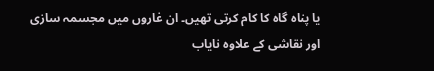یا پناہ گاہ کا کام کرتی تھیں۔ ان غاروں میں مجسمہ سازی اور نقاشی کے علاوہ نایاب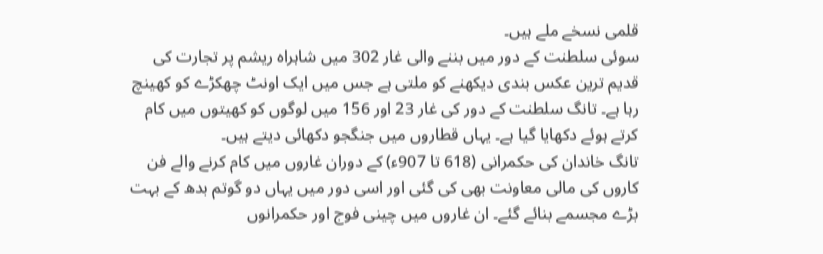قلمی نسخے ملے ہیں۔
سوئی سلطنت کے دور میں بننے والی غار 302 میں شاہراہ ریشم پر تجارت کی قدیم ترین عکس بندی دیکھنے کو ملتی ہے جس میں ایک اونٹ چھکڑے کو کھینچ رہا ہے۔ تانگ سلطنت کے دور کی غار 23 اور 156 میں لوگوں کو کھیتوں میں کام کرتے ہوئے دکھایا گیا ہے۔ یہاں قطاروں میں جنگجو دکھائی دیتے ہیں۔
تانگ خاندان کی حکمرانی (618 تا 907ء) کے دوران غاروں میں کام کرنے والے فن کاروں کی مالی معاونت بھی کی گئی اور اسی دور میں یہاں دو گوتم بدھ کے بہت بڑے مجسمے بنائے گئے۔ ان غاروں میں چینی فوج اور حکمرانوں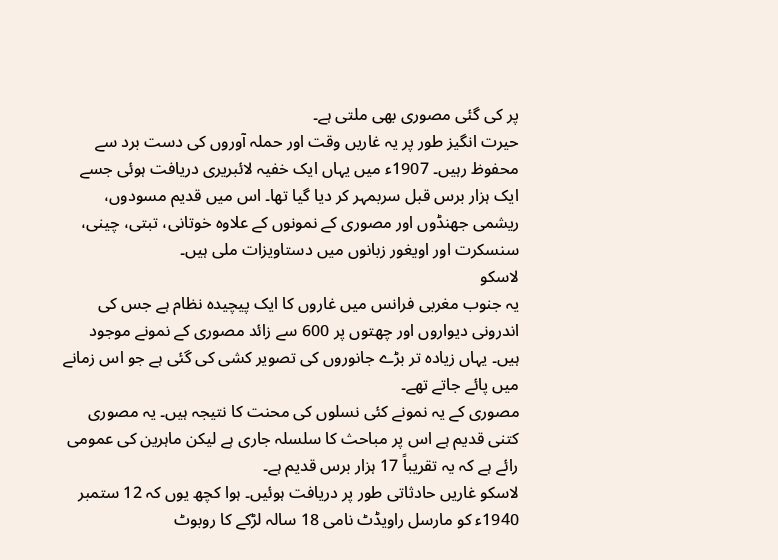پر کی گئی مصوری بھی ملتی ہے۔
حیرت انگیز طور پر یہ غاریں وقت اور حملہ آوروں کی دست برد سے محفوظ رہیں۔ 1907ء میں یہاں ایک خفیہ لائبریری دریافت ہوئی جسے ایک ہزار برس قبل سربمہر کر دیا گیا تھا۔ اس میں قدیم مسودوں، ریشمی جھنڈوں اور مصوری کے نمونوں کے علاوہ خوتانی، تبتی، چینی، سنسکرت اور اویغور زبانوں میں دستاویزات ملی ہیں۔
لاسکو
یہ جنوب مغربی فرانس میں غاروں کا ایک پیچیدہ نظام ہے جس کی اندرونی دیواروں اور چھتوں پر 600 سے زائد مصوری کے نمونے موجود ہیں۔ یہاں زیادہ تر بڑے جانوروں کی تصویر کشی کی گئی ہے جو اس زمانے میں پائے جاتے تھے۔
مصوری کے یہ نمونے کئی نسلوں کی محنت کا نتیجہ ہیں۔ یہ مصوری کتنی قدیم ہے اس پر مباحث کا سلسلہ جاری ہے لیکن ماہرین کی عمومی رائے ہے کہ یہ تقریباً 17 ہزار برس قدیم ہے۔
لاسکو غاریں حادثاتی طور پر دریافت ہوئیں۔ ہوا کچھ یوں کہ 12 ستمبر 1940ء کو مارسل راویڈٹ نامی 18 سالہ لڑکے کا روبوٹ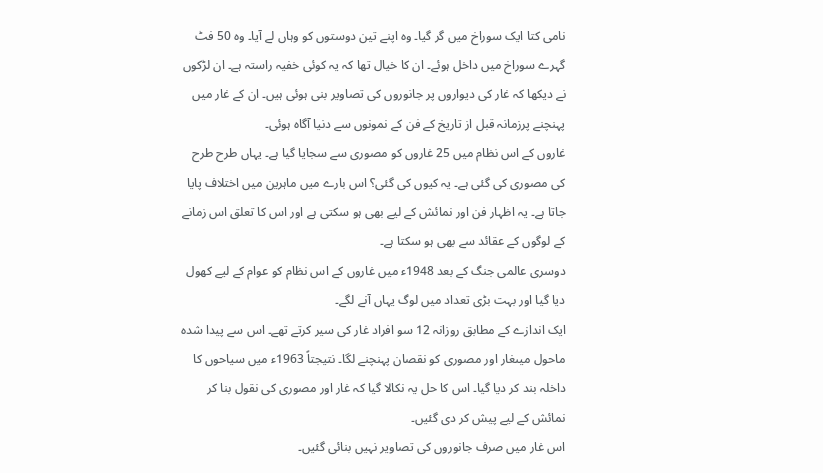نامی کتا ایک سوراخ میں گر گیا۔ وہ اپنے تین دوستوں کو وہاں لے آیا۔ وہ 50 فٹ گہرے سوراخ میں داخل ہوئے۔ ان کا خیال تھا کہ یہ کوئی خفیہ راستہ ہے۔ ان لڑکوں نے دیکھا کہ غار کی دیواروں پر جانوروں کی تصاویر بنی ہوئی ہیں۔ ان کے غار میں پہنچنے پرزمانہ قبل از تاریخ کے فن کے نمونوں سے دنیا آگاہ ہوئی۔
غاروں کے اس نظام میں 25 غاروں کو مصوری سے سجایا گیا ہے۔ یہاں طرح طرح کی مصوری کی گئی ہے۔ یہ کیوں کی گئی؟ اس بارے میں ماہرین میں اختلاف پایا جاتا ہے۔ یہ اظہار فن اور نمائش کے لیے بھی ہو سکتی ہے اور اس کا تعلق اس زمانے کے لوگوں کے عقائد سے بھی ہو سکتا ہے۔
دوسری عالمی جنگ کے بعد 1948ء میں غاروں کے اس نظام کو عوام کے لیے کھول دیا گیا اور بہت بڑی تعداد میں لوگ یہاں آنے لگے۔
ایک اندازے کے مطابق روزانہ 12 سو افراد غار کی سیر کرتے تھے۔ اس سے پیدا شدہ ماحول میںغار اور مصوری کو نقصان پہنچنے لگا۔ نتیجتاً 1963ء میں سیاحوں کا داخلہ بند کر دیا گیا۔ اس کا حل یہ نکالا گیا کہ غار اور مصوری کی نقول بنا کر نمائش کے لیے پیش کر دی گئیں۔
اس غار میں صرف جانوروں کی تصاویر نہیں بنائی گئیں۔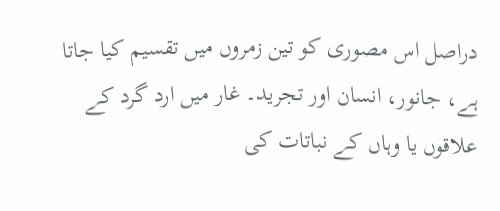دراصل اس مصوری کو تین زمروں میں تقسیم کیا جاتا ہے، جانور، انسان اور تجرید۔ غار میں ارد گرد کے علاقوں یا وہاں کے نباتات کی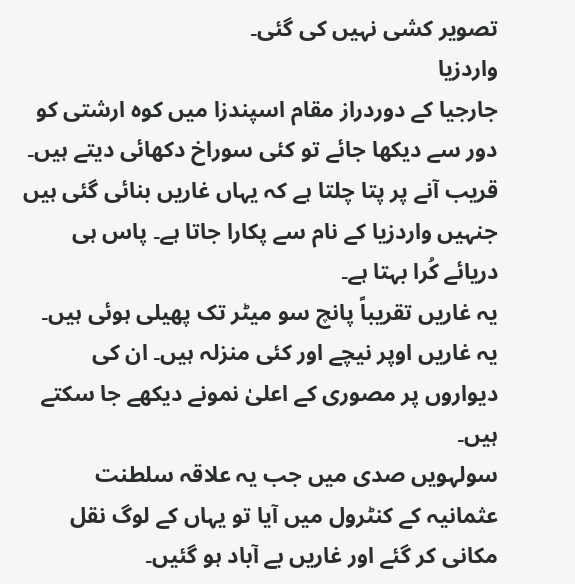تصویر کشی نہیں کی گئی۔
واردزیا
جارجیا کے دوردراز مقام اسپندزا میں کوہ ارشتی کو دور سے دیکھا جائے تو کئی سوراخ دکھائی دیتے ہیں۔ قریب آنے پر پتا چلتا ہے کہ یہاں غاریں بنائی گئی ہیں جنہیں واردزیا کے نام سے پکارا جاتا ہے۔ پاس ہی دریائے کُرا بہتا ہے۔
یہ غاریں تقریباً پانچ سو میٹر تک پھیلی ہوئی ہیں۔ یہ غاریں اوپر نیچے اور کئی منزلہ ہیں۔ ان کی دیواروں پر مصوری کے اعلیٰ نمونے دیکھے جا سکتے ہیں۔
سولہویں صدی میں جب یہ علاقہ سلطنت عثمانیہ کے کنٹرول میں آیا تو یہاں کے لوگ نقل مکانی کر گئے اور غاریں بے آباد ہو گئیں۔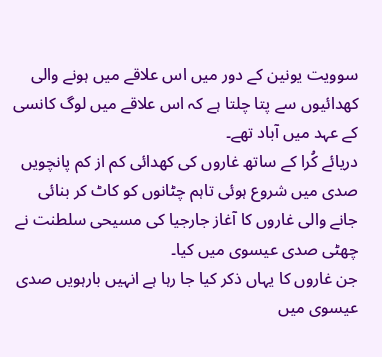سوویت یونین کے دور میں اس علاقے میں ہونے والی کھدائیوں سے پتا چلتا ہے کہ اس علاقے میں لوگ کانسی کے عہد میں آباد تھے۔
دریائے کُرا کے ساتھ غاروں کی کھدائی کم از کم پانچویں صدی میں شروع ہوئی تاہم چٹانوں کو کاٹ کر بنائی جانے والی غاروں کا آغاز جارجیا کی مسیحی سلطنت نے چھٹی صدی عیسوی میں کیا۔
جن غاروں کا یہاں ذکر کیا جا رہا ہے انہیں بارہویں صدی عیسوی میں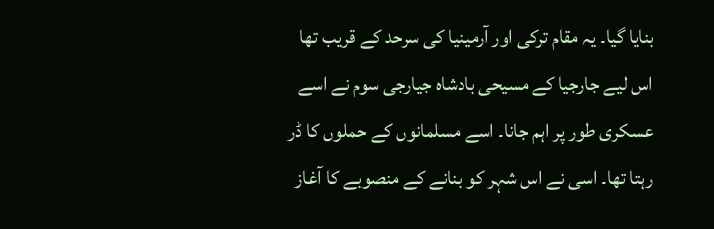بنایا گیا۔ یہ مقام ترکی اور آرمینیا کی سرحد کے قریب تھا اس لیے جارجیا کے مسیحی بادشاہ جیارجی سوم نے اسے عسکری طور پر اہم جانا۔ اسے مسلمانوں کے حملوں کا ڈر رہتا تھا۔ اسی نے اس شہر کو بنانے کے منصوبے کا آغاز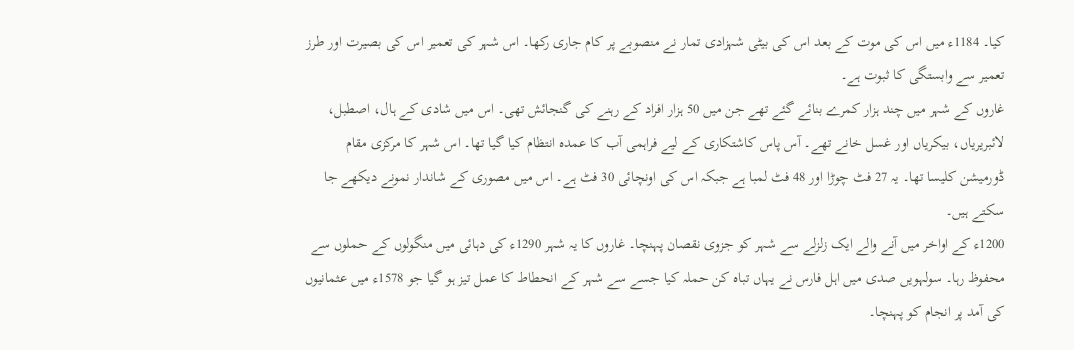کیا۔ 1184ء میں اس کی موت کے بعد اس کی بیٹی شہزادی تمار نے منصوبے پر کام جاری رکھا۔ اس شہر کی تعمیر اس کی بصیرت اور طرز تعمیر سے وابستگی کا ثبوت ہے۔
غاروں کے شہر میں چند ہزار کمرے بنائے گئے تھے جن میں 50 ہزار افراد کے رہنے کی گنجائش تھی۔ اس میں شادی کے ہال، اصطبل، لائبریریاں، بیکریاں اور غسل خانے تھے۔ آس پاس کاشتکاری کے لیے فراہمی آب کا عمدہ انتظام کیا گیا تھا۔ اس شہر کا مرکزی مقام ڈورمیشن کلیسا تھا۔ یہ 27 فٹ چوڑا اور 48 فٹ لمبا ہے جبکہ اس کی اونچائی 30 فٹ ہے۔ اس میں مصوری کے شاندار نمونے دیکھے جا سکتے ہیں۔
1200ء کے اواخر میں آنے والے ایک زلزلے سے شہر کو جزوی نقصان پہنچا۔ غاروں کا یہ شہر 1290ء کی دہائی میں منگولوں کے حملوں سے محفوظ رہا۔ سولہویں صدی میں اہل فارس نے یہاں تباہ کن حملہ کیا جسے سے شہر کے انحطاط کا عمل تیز ہو گیا جو 1578ء میں عثمانیوں کی آمد پر انجام کو پہنچا۔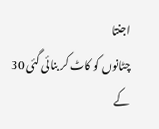اجنتا
چٹانوں کو کاٹ کر بنائی گئی 30 کے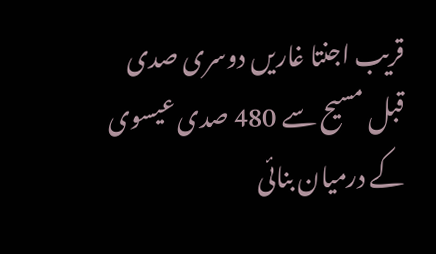قریب اجنتا غاریں دوسری صدی قبل مسیح سے 480 صدی عیسوی کے درمیان بنائی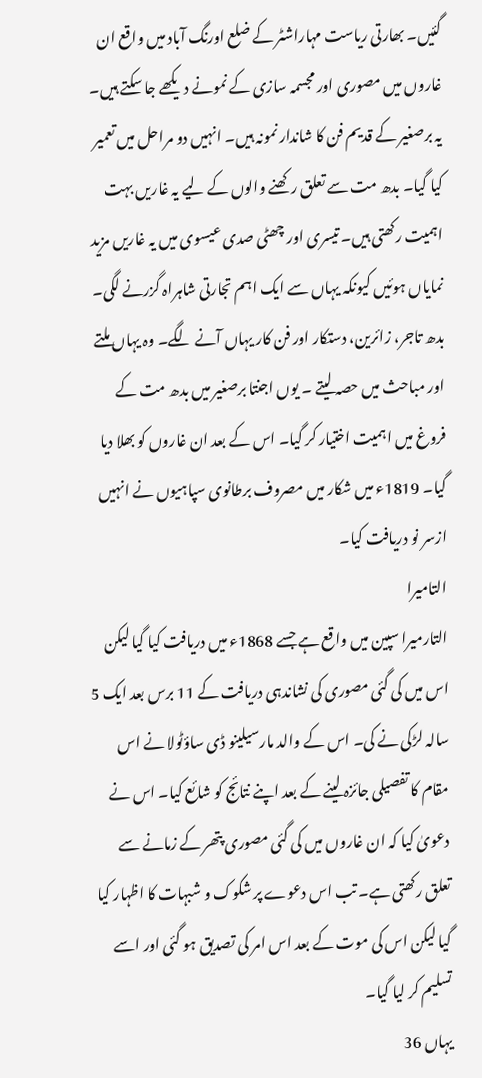گئیں۔ بھارتی ریاست مہاراشٹر کے ضلع اورنگ آباد میں واقع ان غاروں میں مصوری اور مجسمہ سازی کے نمونے دیکھے جا سکتے ہیں۔
یہ برصغیر کے قدیم فن کا شاندار نمونہ ہیں۔ انہیں دو مراحل میں تعمیر کیا گیا۔ بدھ مت سے تعلق رکھنے والوں کے لیے یہ غاریں بہت اہمیت رکھتی ہیں۔ تیسری اور چھٹی صدی عیسوی میں یہ غاریں مزید نمایاں ہوئیں کیونکہ یہاں سے ایک اہم تجارتی شاہراہ گزرنے لگی۔
بدھ تاجر، زائرین، دستکار اور فن کار یہاں آنے لگے۔ وہ یہاں ملتے اور مباحث میں حصہ لیتے ۔ یوں اجنتا برصغیر میں بدھ مت کے فروغ میں اہمیت اختیار کر گیا۔ اس کے بعد ان غاروں کو بھلا دیا گیا۔ 1819ء میں شکار میں مصروف برطانوی سپاہیوں نے انہیں ازسر نو دریافت کیا۔
التامیرا
التارمیرا سپین میں واقع ہے جسے 1868ء میں دریافت کیا گیا لیکن اس میں کی گئی مصوری کی نشاندہی دریافت کے 11 برس بعد ایک 5 سالہ لڑکی نے کی۔ اس کے والد مارسیلینو ڈی ساؤٹولا نے اس مقام کا تفصیلی جائزہ لینے کے بعد اپنے نتائج کو شائع کیا۔ اس نے دعویٰ کیا کہ ان غاروں میں کی گئی مصوری پتھر کے زمانے سے تعلق رکھتی ہے۔ تب اس دعوے پر شکوک و شبہات کا اظہار کیا گیا لیکن اس کی موت کے بعد اس امر کی تصدیق ہو گئی اور اسے تسلیم کر لیا گیا۔
یہاں 36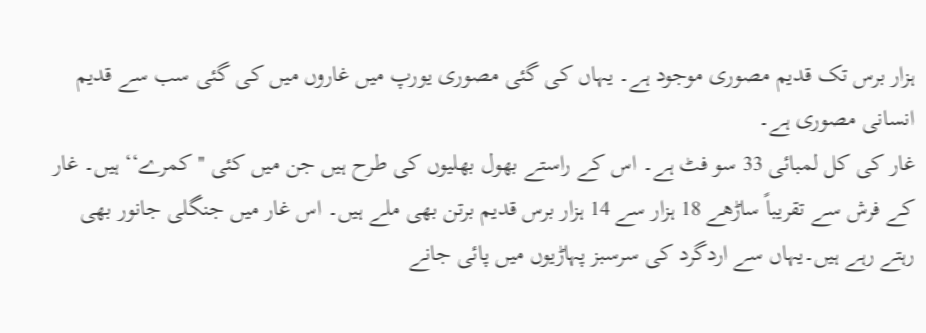ہزار برس تک قدیم مصوری موجود ہے۔ یہاں کی گئی مصوری یورپ میں غاروں میں کی گئی سب سے قدیم انسانی مصوری ہے۔
غار کی کل لمبائی 33 سو فٹ ہے۔ اس کے راستے بھول بھلیوں کی طرح ہیں جن میں کئی ''کمرے‘‘ ہیں۔ غار کے فرش سے تقریباً ساڑھے 18 ہزار سے 14 ہزار برس قدیم برتن بھی ملے ہیں۔ اس غار میں جنگلی جانور بھی رہتے رہے ہیں۔یہاں سے اردگرد کی سرسبز پہاڑیوں میں پائی جانے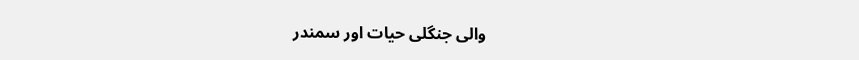والی جنگلی حیات اور سمندر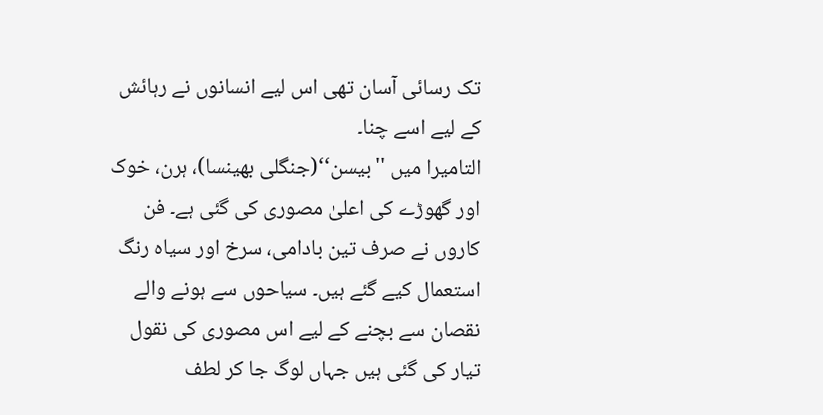تک رسائی آسان تھی اس لیے انسانوں نے رہائش کے لیے اسے چنا۔
التامیرا میں ''بیسن‘‘(جنگلی بھینسا)، ہرن، خوک اور گھوڑے کی اعلیٰ مصوری کی گئی ہے۔ فن کاروں نے صرف تین بادامی، سرخ اور سیاہ رنگ استعمال کیے گئے ہیں۔ سیاحوں سے ہونے والے نقصان سے بچنے کے لیے اس مصوری کی نقول تیار کی گئی ہیں جہاں لوگ جا کر لطف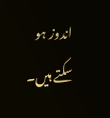اندوز ہو سکتے ہیں۔